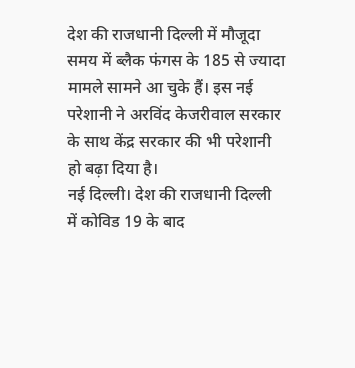देश की राजधानी दिल्ली में मौजूदा समय में ब्‍लैक फंगस के 185 से ज्यादा मामले सामने आ चुके हैं। इस नई परेशानी ने अरविंद केजरीवाल सरकार के साथ केंद्र सरकार की भी परेशानी हो बढ़ा दिया है।
नई दिल्ली। देश की राजधानी दिल्ली में कोविड 19 के बाद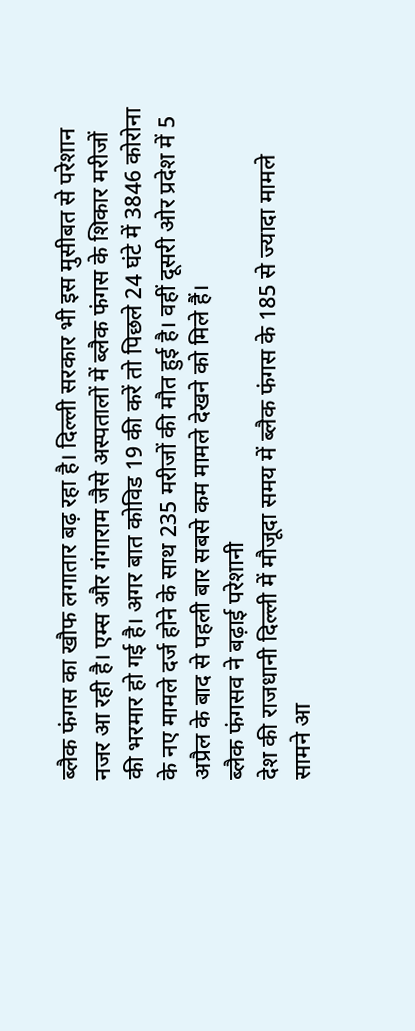ब्लैक फंगस का खौफ लगातार बढ़ रहा है। दिल्ली सरकार भी इस मुसीबत से परेशान नजर आ रही है। एम्स और गंगाराम जैसे अस्पतालों में ब्लैक फंगस के शिकार मरीजों की भरमार हो गई है। अगर बात कोविड 19 की करें तो पिछले 24 घंटे में 3846 कोरोना के नए मामले दर्ज होने के साथ 235 मरीजों की मौत हुई है। वहीं दूसरी ओर प्रदेश में 5 अप्रैल के बाद से पहली बार सबसे कम मामले देखने को मिले हैं।
ब्लैक फंगसव ने बढ़ाई परेशानी
देश की राजधानी दिल्ली में मौजूदा समय में ब्लैक फंगस के 185 से ज्यादा मामले सामने आ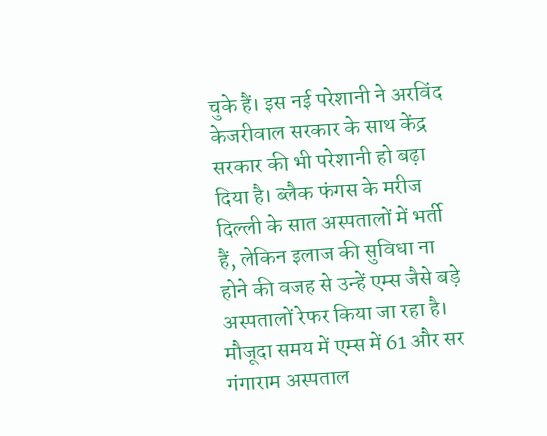चुके हैं। इस नई परेशानी ने अरविंद केजरीवाल सरकार के साथ केंद्र सरकार की भी परेशानी हो बढ़ा दिया है। ब्लैक फंगस के मरीज दिल्ली के सात अस्पतालों में भर्ती हैं, लेकिन इलाज की सुविधा ना होने की वजह से उन्हें एम्स जैसे बड़े अस्पतालों रेफर किया जा रहा है। मौजूदा समय में एम्स में 61 और सर गंगाराम अस्पताल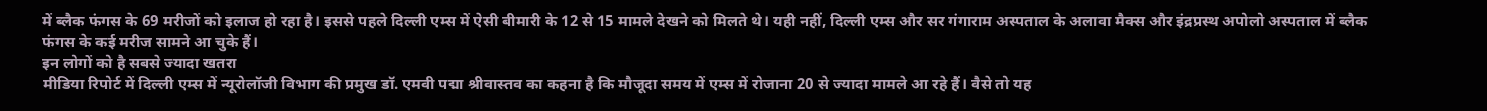में ब्लैक फंगस के 69 मरीजों को इलाज हो रहा है। इससे पहले दिल्ली एम्स में ऐसी बीमारी के 12 से 15 मामले देखने को मिलते थे। यही नहीं, दिल्ली एम्स और सर गंगाराम अस्पताल के अलावा मैक्स और इंद्रप्रस्थ अपोलो अस्पताल में ब्लैक फंगस के कई मरीज सामने आ चुके हैं।
इन लोगों को है सबसे ज्यादा खतरा
मीडिया रिपोर्ट में दिल्ली एम्स में न्यूरोलॉजी विभाग की प्रमुख डॉ. एमवी पद्मा श्रीवास्तव का कहना है कि मौजूदा समय में एम्स में रोजाना 20 से ज्यादा मामले आ रहे हैं। वैसे तो यह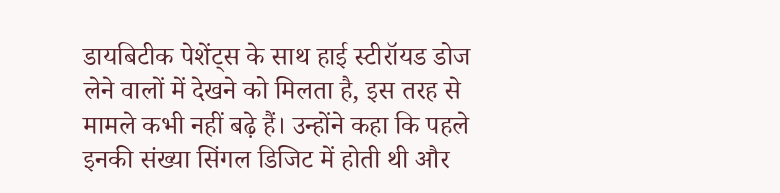डायबिटीक पेशेंट्स के साथ हाई स्टीरॉयड डोज लेने वालों में देखने को मिलता है, इस तरह से मामले कभी नहीं बढ़े हैं। उन्होंने कहा कि पहले इनकी संख्या सिंगल डिजिट में होती थी और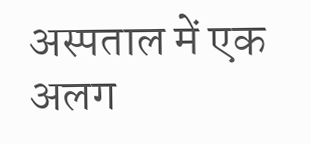अस्पताल में एक अलग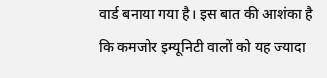वार्ड बनाया गया है। इस बात की आशंका है कि कमजोर इम्यूनिटी वालों को यह ज्यादा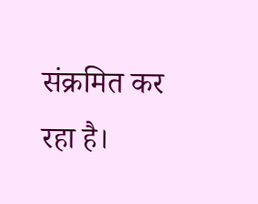संक्रमित कर रहा है।